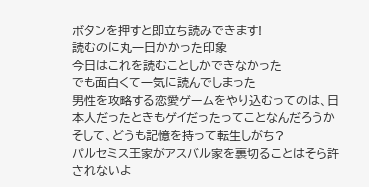ボタンを押すと即立ち読みできます!
読むのに丸一日かかった印象
今日はこれを読むことしかできなかった
でも面白くて一気に読んでしまった
男性を攻略する恋愛ゲームをやり込むってのは、日本人だったときもゲイだったってことなんだろうか
そして、どうも記憶を持って転生しがち?
パルセミス王家がアスバル家を裏切ることはそら許されないよ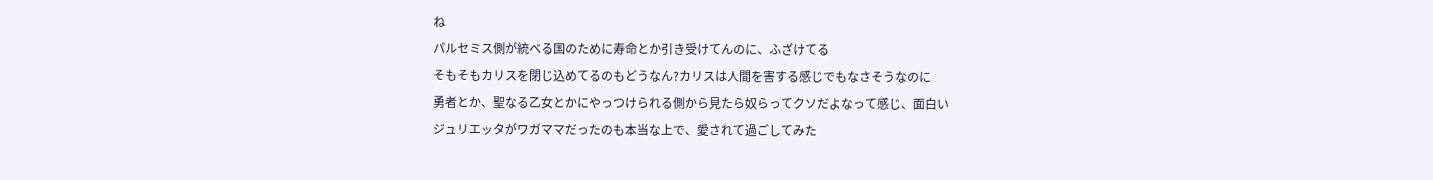ね
パルセミス側が統べる国のために寿命とか引き受けてんのに、ふざけてる
そもそもカリスを閉じ込めてるのもどうなん?カリスは人間を害する感じでもなさそうなのに
勇者とか、聖なる乙女とかにやっつけられる側から見たら奴らってクソだよなって感じ、面白い
ジュリエッタがワガママだったのも本当な上で、愛されて過ごしてみた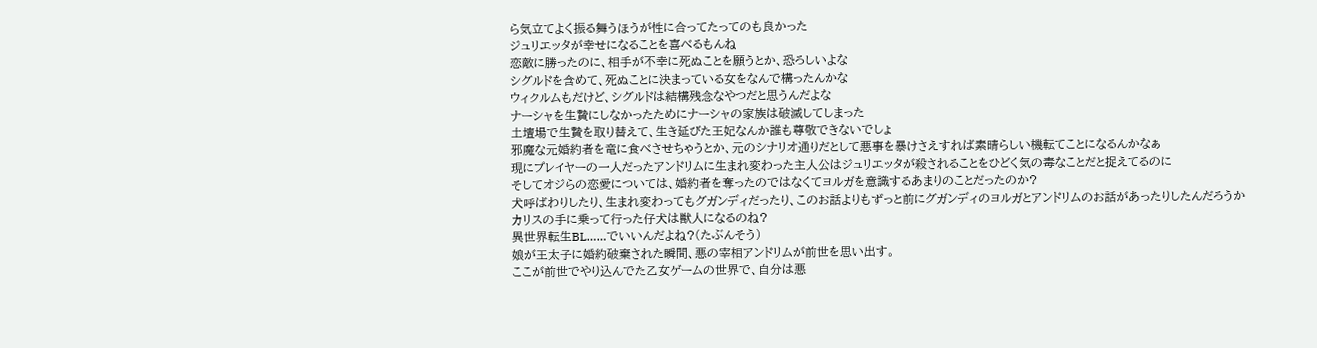ら気立てよく振る舞うほうが性に合ってたってのも良かった
ジュリエッタが幸せになることを喜べるもんね
恋敵に勝ったのに、相手が不幸に死ぬことを願うとか、恐ろしいよな
シグルドを含めて、死ぬことに決まっている女をなんで構ったんかな
ウィクルムもだけど、シグルドは結構残念なやつだと思うんだよな
ナーシャを生贄にしなかったためにナーシャの家族は破滅してしまった
土壇場で生贄を取り替えて、生き延びた王妃なんか誰も尊敬できないでしょ
邪魔な元婚約者を竜に食べさせちゃうとか、元のシナリオ通りだとして悪事を暴けさえすれば素晴らしい機転てことになるんかなぁ
現にプレイヤーの一人だったアンドリムに生まれ変わった主人公はジュリエッタが殺されることをひどく気の毒なことだと捉えてるのに
そしてオジらの恋愛については、婚約者を奪ったのではなくてヨルガを意識するあまりのことだったのか?
犬呼ばわりしたり、生まれ変わってもグガンディだったり、このお話よりもずっと前にグガンディのヨルガとアンドリムのお話があったりしたんだろうか
カリスの手に乗って行った仔犬は獣人になるのね?
異世界転生BL……でいいんだよね?(たぶんそう)
娘が王太子に婚約破棄された瞬間、悪の宰相アンドリムが前世を思い出す。
ここが前世でやり込んでた乙女ゲームの世界で、自分は悪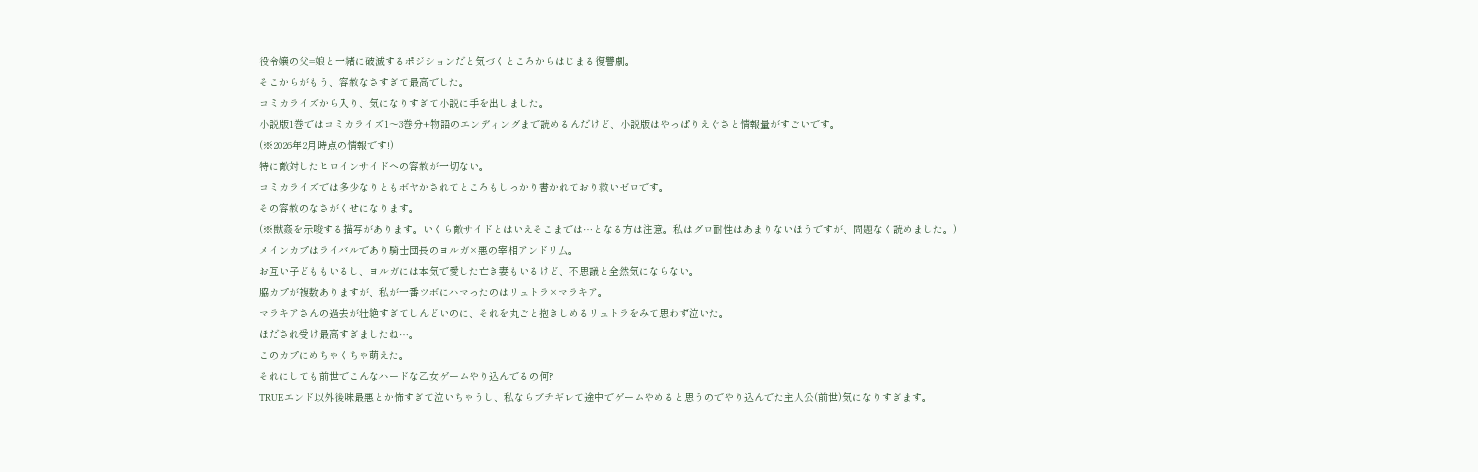役令嬢の父=娘と一緒に破滅するポジションだと気づくところからはじまる復讐劇。
そこからがもう、容赦なさすぎて最高でした。
コミカライズから入り、気になりすぎて小説に手を出しました。
小説版1巻ではコミカライズ1〜3巻分+物語のエンディングまで読めるんだけど、小説版はやっぱりえぐさと情報量がすごいです。
(※2026年2月時点の情報です!)
特に敵対したヒロインサイドへの容赦が一切ない。
コミカライズでは多少なりともボヤかされてところもしっかり書かれており救いゼロです。
その容赦のなさがくせになります。
(※獣姦を示唆する描写があります。いくら敵サイドとはいえそこまでは…となる方は注意。私はグロ耐性はあまりないほうですが、問題なく読めました。)
メインカプはライバルであり騎士団長のヨルガ×悪の宰相アンドリ厶。
お互い子どももいるし、ヨルガには本気で愛した亡き妻もいるけど、不思議と全然気にならない。
脇カプが複数ありますが、私が一番ツボにハマったのはリュトラ×マラキア。
マラキアさんの過去が壮絶すぎてしんどいのに、それを丸ごと抱きしめるリュトラをみて思わず泣いた。
ほだされ受け最高すぎましたね…。
このカプにめちゃくちゃ萌えた。
それにしても前世でこんなハードな乙女ゲームやり込んでるの何?
TRUEエンド以外後味最悪とか怖すぎて泣いちゃうし、私ならブチギレて途中でゲームやめると思うのでやり込んでた主人公(前世)気になりすぎます。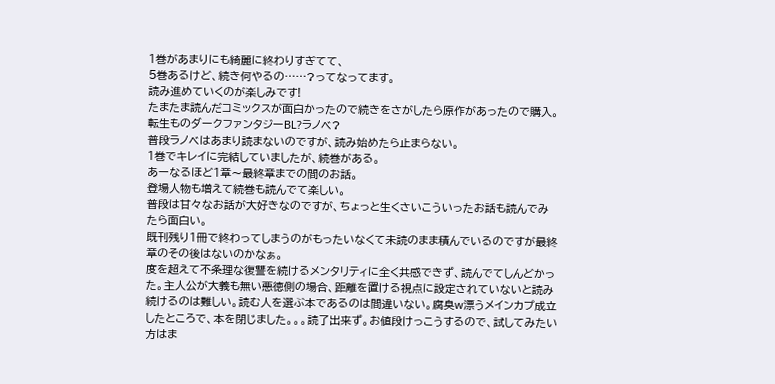1巻があまりにも綺麗に終わりすぎてて、
5巻あるけど、続き何やるの……?ってなってます。
読み進めていくのが楽しみです!
たまたま読んだコミックスが面白かったので続きをさがしたら原作があったので購入。
転生ものダークファンタジーBL?ラノベ?
普段ラノベはあまり読まないのですが、読み始めたら止まらない。
1巻でキレイに完結していましたが、続巻がある。
あーなるほど1章〜最終章までの間のお話。
登場人物も増えて続巻も読んでて楽しい。
普段は甘々なお話が大好きなのですが、ちょっと生くさいこういったお話も読んでみたら面白い。
既刊残り1冊で終わってしまうのがもったいなくて未読のまま積んでいるのですが最終章のその後はないのかなぁ。
度を超えて不条理な復讐を続けるメンタリティに全く共感できず、読んでてしんどかった。主人公が大義も無い悪徳側の場合、距離を置ける視点に設定されていないと読み続けるのは難しい。読む人を選ぶ本であるのは間違いない。腐臭w漂うメインカプ成立したところで、本を閉じました。。。読了出来ず。お値段けっこうするので、試してみたい方はま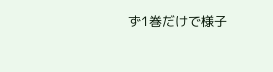ず1巻だけで様子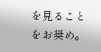を見ることをお奨め。